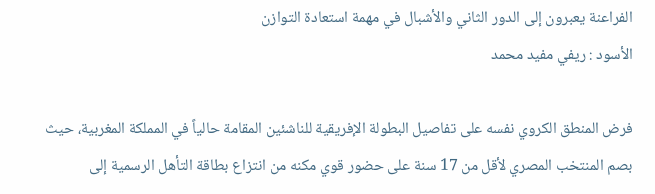الفراعنة يعبرون إلى الدور الثاني والأشبال في مهمة استعادة التوازن
الأسود : ريفي مفيد محمد

فرض المنطق الكروي نفسه على تفاصيل البطولة الإفريقية للناشئين المقامة حالياً في المملكة المغربية، حيث بصم المنتخب المصري لأقل من 17 سنة على حضور قوي مكنه من انتزاع بطاقة التأهل الرسمية إلى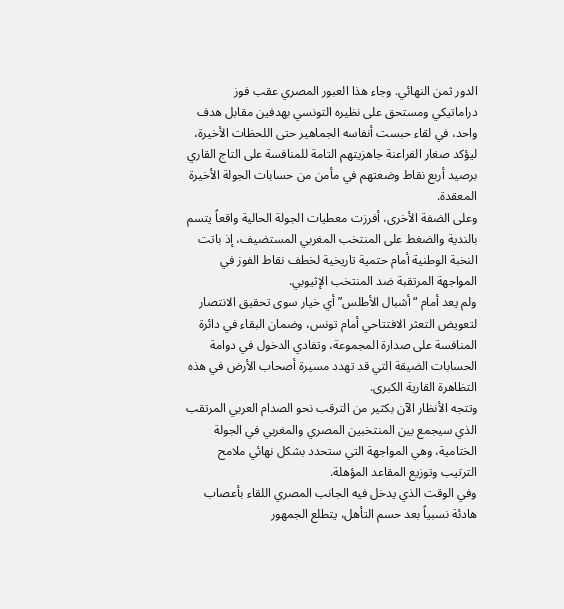الدور ثمن النهائي. وجاء هذا العبور المصري عقب فوز دراماتيكي ومستحق على نظيره التونسي بهدفين مقابل هدف واحد، في لقاء حبست أنفاسه الجماهير حتى اللحظات الأخيرة، ليؤكد صغار الفراعنة جاهزيتهم التامة للمنافسة على التاج القاري برصيد أربع نقاط وضعتهم في مأمن من حسابات الجولة الأخيرة المعقدة.
وعلى الضفة الأخرى، أفرزت معطيات الجولة الحالية واقعاً يتسم بالندية والضغط على المنتخب المغربي المستضيف، إذ باتت النخبة الوطنية أمام حتمية تاريخية لخطف نقاط الفوز في المواجهة المرتقبة ضد المنتخب الإثيوبي.
ولم يعد أمام “أشبال الأطلس” أي خيار سوى تحقيق الانتصار لتعويض التعثر الافتتاحي أمام تونس، وضمان البقاء في دائرة المنافسة على صدارة المجموعة، وتفادي الدخول في دوامة الحسابات الضيقة التي قد تهدد مسيرة أصحاب الأرض في هذه التظاهرة القارية الكبرى.
وتتجه الأنظار الآن بكثير من الترقب نحو الصدام العربي المرتقب الذي سيجمع بين المنتخبين المصري والمغربي في الجولة الختامية، وهي المواجهة التي ستحدد بشكل نهائي ملامح الترتيب وتوزيع المقاعد المؤهلة.
وفي الوقت الذي يدخل فيه الجانب المصري اللقاء بأعصاب هادئة نسبياً بعد حسم التأهل، يتطلع الجمهور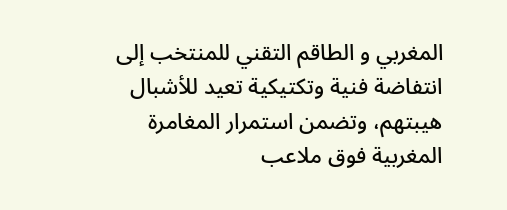المغربي و الطاقم التقني للمنتخب إلى انتفاضة فنية وتكتيكية تعيد للأشبال هيبتهم، وتضمن استمرار المغامرة المغربية فوق ملاعب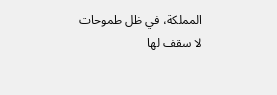المملكة، في ظل طموحات لا سقف لها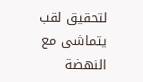لتحقيق لقب يتماشى مع النهضة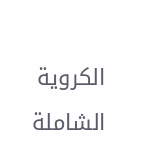الكروية الشاملة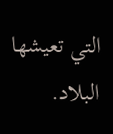التي تعيشها البلاد.